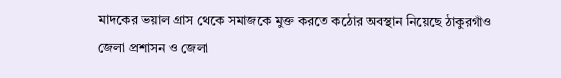মাদকের ভয়াল গ্রাস থেকে সমাজকে মুক্ত করতে কঠোর অবস্থান নিয়েছে ঠাকুরগাঁও জেলা প্রশাসন ও জেলা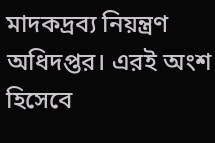মাদকদ্রব্য নিয়ন্ত্রণ অধিদপ্তর। এরই অংশ হিসেবে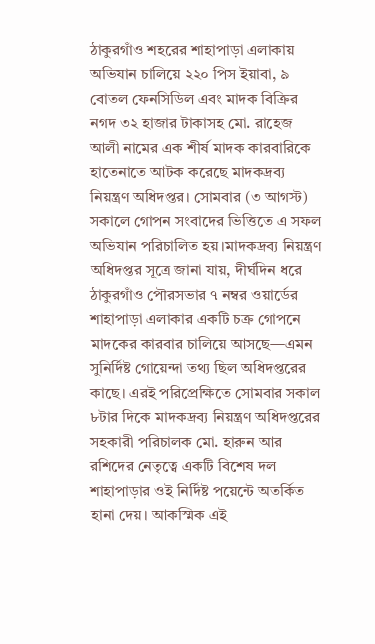ঠাকুরগাঁও শহরের শাহাপাড়া এলাকায় অভিযান চালিয়ে ২২০ পিস ইয়াবা, ৯ বোতল ফেনসিডিল এবং মাদক বিক্রির নগদ ৩২ হাজার টাকাসহ মো. রাহেজ আলী নামের এক শীর্ষ মাদক কারবারিকে হাতেনাতে আটক করেছে মাদকদ্রব্য নিয়ন্ত্রণ অধিদপ্তর। সোমবার (৩ আগস্ট) সকালে গোপন সংবাদের ভিত্তিতে এ সফল অভিযান পরিচালিত হয়।মাদকদ্রব্য নিয়ন্ত্রণ অধিদপ্তর সূত্রে জানা যায়, দীর্ঘদিন ধরে ঠাকুরগাঁও পৌরসভার ৭ নম্বর ওয়ার্ডের শাহাপাড়া এলাকার একটি চক্র গোপনে মাদকের কারবার চালিয়ে আসছে—এমন সুনির্দিষ্ট গোয়েন্দা তথ্য ছিল অধিদপ্তরের কাছে। এরই পরিপ্রেক্ষিতে সোমবার সকাল ৮টার দিকে মাদকদ্রব্য নিয়ন্ত্রণ অধিদপ্তরের সহকারী পরিচালক মো. হারুন আর রশিদের নেতৃত্বে একটি বিশেষ দল শাহাপাড়ার ওই নির্দিষ্ট পয়েন্টে অতর্কিত হানা দেয়। আকস্মিক এই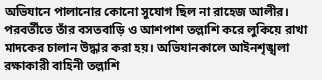অভিযানে পালানোর কোনো সুযোগ ছিল না রাহেজ আলীর। পরবর্তীতে তাঁর বসতবাড়ি ও আশপাশ তল্লাশি করে লুকিয়ে রাখা মাদকের চালান উদ্ধার করা হয়। অভিযানকালে আইনশৃঙ্খলা রক্ষাকারী বাহিনী তল্লাশি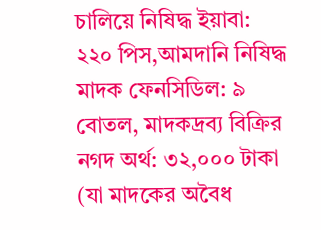চালিয়ে নিষিদ্ধ ইয়াবা: ২২০ পিস,আমদানি নিষিদ্ধ মাদক ফেনসিডিল: ৯ বোতল, মাদকদ্রব্য বিক্রির নগদ অর্থ: ৩২,০০০ টাকা (যা মাদকের অবৈধ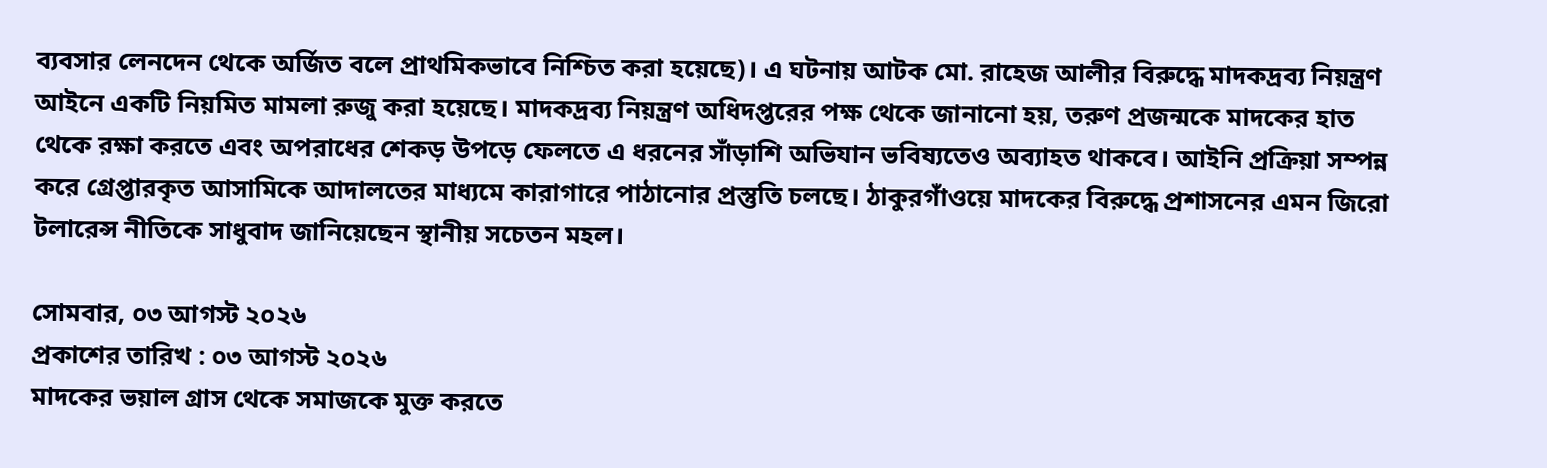ব্যবসার লেনদেন থেকে অর্জিত বলে প্রাথমিকভাবে নিশ্চিত করা হয়েছে)। এ ঘটনায় আটক মো. রাহেজ আলীর বিরুদ্ধে মাদকদ্রব্য নিয়ন্ত্রণ আইনে একটি নিয়মিত মামলা রুজু করা হয়েছে। মাদকদ্রব্য নিয়ন্ত্রণ অধিদপ্তরের পক্ষ থেকে জানানো হয়, তরুণ প্রজন্মকে মাদকের হাত থেকে রক্ষা করতে এবং অপরাধের শেকড় উপড়ে ফেলতে এ ধরনের সাঁড়াশি অভিযান ভবিষ্যতেও অব্যাহত থাকবে। আইনি প্রক্রিয়া সম্পন্ন করে গ্রেপ্তারকৃত আসামিকে আদালতের মাধ্যমে কারাগারে পাঠানোর প্রস্তুতি চলছে। ঠাকুরগাঁওয়ে মাদকের বিরুদ্ধে প্রশাসনের এমন জিরো টলারেন্স নীতিকে সাধুবাদ জানিয়েছেন স্থানীয় সচেতন মহল।

সোমবার, ০৩ আগস্ট ২০২৬
প্রকাশের তারিখ : ০৩ আগস্ট ২০২৬
মাদকের ভয়াল গ্রাস থেকে সমাজকে মুক্ত করতে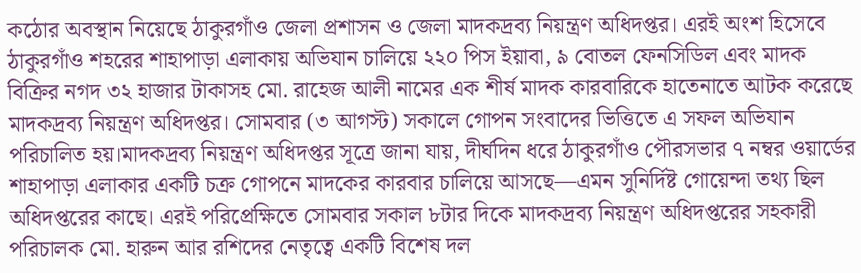কঠোর অবস্থান নিয়েছে ঠাকুরগাঁও জেলা প্রশাসন ও জেলা মাদকদ্রব্য নিয়ন্ত্রণ অধিদপ্তর। এরই অংশ হিসেবে ঠাকুরগাঁও শহরের শাহাপাড়া এলাকায় অভিযান চালিয়ে ২২০ পিস ইয়াবা, ৯ বোতল ফেনসিডিল এবং মাদক বিক্রির নগদ ৩২ হাজার টাকাসহ মো. রাহেজ আলী নামের এক শীর্ষ মাদক কারবারিকে হাতেনাতে আটক করেছে মাদকদ্রব্য নিয়ন্ত্রণ অধিদপ্তর। সোমবার (৩ আগস্ট) সকালে গোপন সংবাদের ভিত্তিতে এ সফল অভিযান পরিচালিত হয়।মাদকদ্রব্য নিয়ন্ত্রণ অধিদপ্তর সূত্রে জানা যায়, দীর্ঘদিন ধরে ঠাকুরগাঁও পৌরসভার ৭ নম্বর ওয়ার্ডের শাহাপাড়া এলাকার একটি চক্র গোপনে মাদকের কারবার চালিয়ে আসছে—এমন সুনির্দিষ্ট গোয়েন্দা তথ্য ছিল অধিদপ্তরের কাছে। এরই পরিপ্রেক্ষিতে সোমবার সকাল ৮টার দিকে মাদকদ্রব্য নিয়ন্ত্রণ অধিদপ্তরের সহকারী পরিচালক মো. হারুন আর রশিদের নেতৃত্বে একটি বিশেষ দল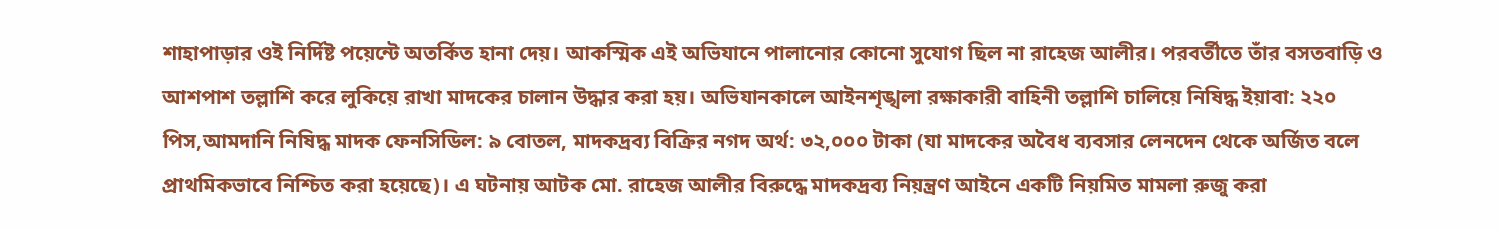শাহাপাড়ার ওই নির্দিষ্ট পয়েন্টে অতর্কিত হানা দেয়। আকস্মিক এই অভিযানে পালানোর কোনো সুযোগ ছিল না রাহেজ আলীর। পরবর্তীতে তাঁর বসতবাড়ি ও আশপাশ তল্লাশি করে লুকিয়ে রাখা মাদকের চালান উদ্ধার করা হয়। অভিযানকালে আইনশৃঙ্খলা রক্ষাকারী বাহিনী তল্লাশি চালিয়ে নিষিদ্ধ ইয়াবা: ২২০ পিস,আমদানি নিষিদ্ধ মাদক ফেনসিডিল: ৯ বোতল, মাদকদ্রব্য বিক্রির নগদ অর্থ: ৩২,০০০ টাকা (যা মাদকের অবৈধ ব্যবসার লেনদেন থেকে অর্জিত বলে প্রাথমিকভাবে নিশ্চিত করা হয়েছে)। এ ঘটনায় আটক মো. রাহেজ আলীর বিরুদ্ধে মাদকদ্রব্য নিয়ন্ত্রণ আইনে একটি নিয়মিত মামলা রুজু করা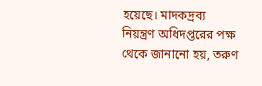হয়েছে। মাদকদ্রব্য নিয়ন্ত্রণ অধিদপ্তরের পক্ষ থেকে জানানো হয়, তরুণ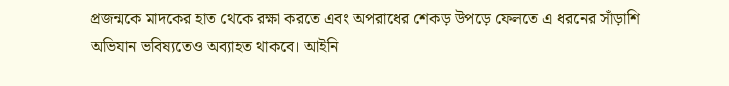প্রজন্মকে মাদকের হাত থেকে রক্ষা করতে এবং অপরাধের শেকড় উপড়ে ফেলতে এ ধরনের সাঁড়াশি অভিযান ভবিষ্যতেও অব্যাহত থাকবে। আইনি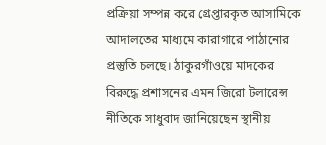প্রক্রিয়া সম্পন্ন করে গ্রেপ্তারকৃত আসামিকে আদালতের মাধ্যমে কারাগারে পাঠানোর প্রস্তুতি চলছে। ঠাকুরগাঁওয়ে মাদকের বিরুদ্ধে প্রশাসনের এমন জিরো টলারেন্স নীতিকে সাধুবাদ জানিয়েছেন স্থানীয়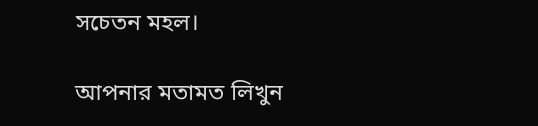সচেতন মহল।

আপনার মতামত লিখুন